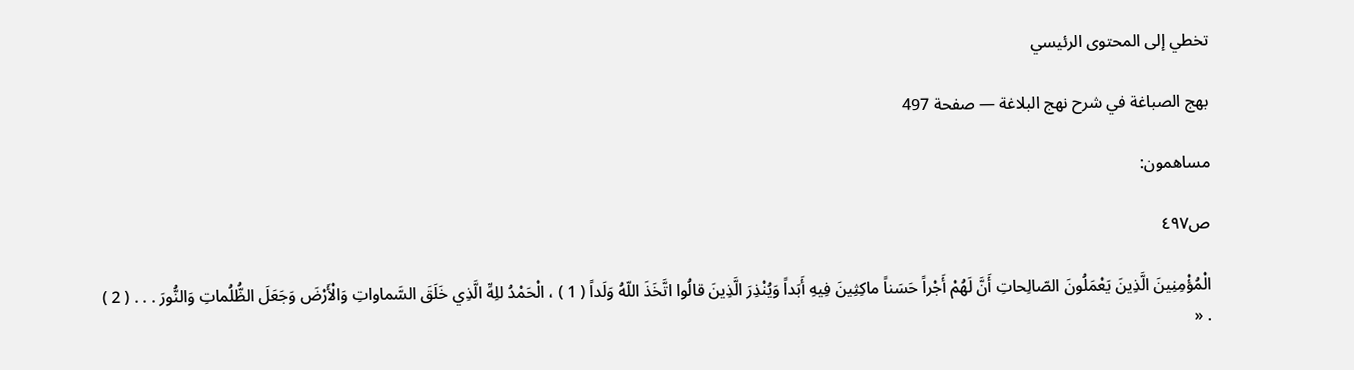تخطي إلى المحتوى الرئيسي

بهج الصباغة في شرح نهج البلاغة — صفحة 497

مساهمون:

ص٤٩٧

الْمُؤْمِنِينَ الَّذِينَ يَعْمَلُونَ الصّالِحاتِ أَنَّ لَهُمْ أَجْراً حَسَناً ماكِثِينَ فِيهِ أَبَداً وَيُنْذِرَ الَّذِينَ قالُوا اتَّخَذَ اللّهُ وَلَداً ( 1 ) ، الْحَمْدُ للِهِّ الَّذِي خَلَقَ السَّماواتِ وَالْأَرْضَ وَجَعَلَ الظُّلُماتِ وَالنُّورَ . . . ( 2 ) . «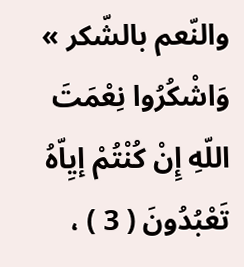والنّعم بالشّكر » وَاشْكُرُوا نِعْمَتَ اللّهِ إِنْ كُنْتُمْ إيِاّهُ تَعْبُدُونَ ( 3 ) ،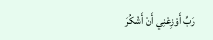رَبِّ أَوْزِعْنِي أَنْ أَشْكُرَ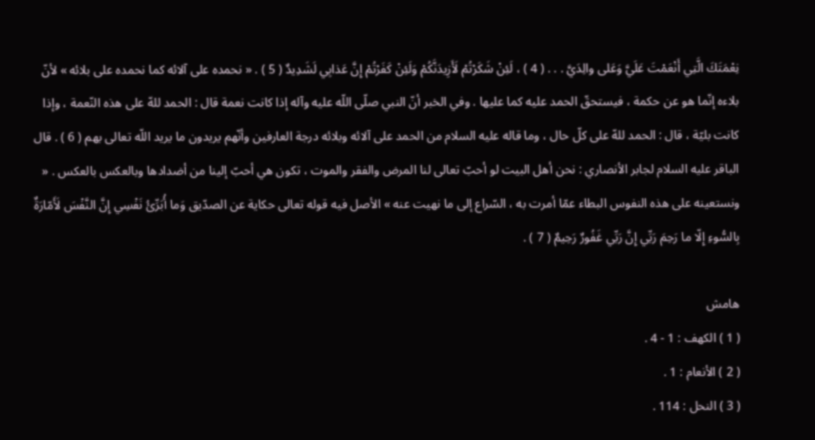نِعْمَتَكَ الَّتِي أَنْعَمْتَ عَلَيَّ وَعَلى والِدَيَّ . . . ( 4 ) ، لَئِنْ شَكَرْتُمْ لَأَزِيدَنَّكُمْ وَلَئِنْ كَفَرْتُمْ إِنَّ عَذابِي لَشَدِيدٌ ( 5 ) . « نحمده على آلائه كما نحمده على بلائه » لأنّ بلاءه إنّما هو عن حكمة ، فيستحقّ الحمد عليه كما عليها . وفي الخبر أنّ النبي صلّى اللّه عليه وآله إذا كانت نعمة قال : الحمد للهّ على هذه النّعمة ، وإذا كانت بليّة ، قال : الحمد للهّ على كلّ حال ، وما قاله عليه السلام من الحمد على آلائه وبلائه درجة العارفين وأنّهم يريدون ما يريد اللّه تعالى بهم ( 6 ) . قال الباقر عليه السلام لجابر الأنصاري : نحن أهل البيت لو أحبّ تعالى لنا المرض والفقر والموت ، تكون هي أحبّ إلينا من أضدادها وبالعكس بالعكس . « ونستعينه على هذه النفوس البطاء عمّا أمرت به ، السّراع إلى ما نهيت عنه » الأصل فيه قوله تعالى حكاية عن الصدّيق وَما أُبَرِّئُ نَفْسِي إِنَّ النَّفْسَ لَأَمّارَةٌ بِالسُّوءِ إِلّا ما رَحِمَ رَبِّي إِنَّ رَبِّي غَفُورٌ رَحِيمٌ ( 7 ) .

هامش
( 1 ) الكهف : 1 - 4 .
( 2 ) الأنعام : 1 .
( 3 ) النحل : 114 .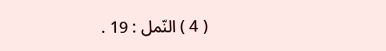( 4 ) النّمل : 19 .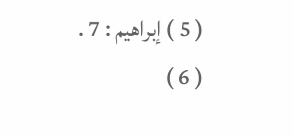( 5 ) إبراهيم : 7 .
( 6 )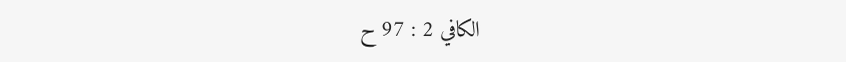الكافي 2 : 97 ح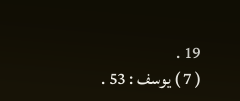19 .
( 7 ) يوسف : 53 .